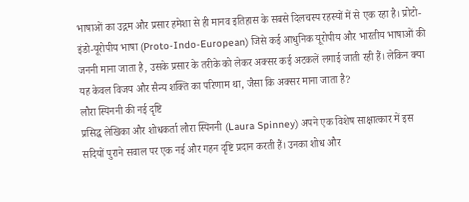भाषाओं का उद्गम और प्रसार हमेशा से ही मानव इतिहास के सबसे दिलचस्प रहस्यों में से एक रहा है। प्रोटो-इंडो-यूरोपीय भाषा (Proto-Indo-European) जिसे कई आधुनिक यूरोपीय और भारतीय भाषाओं की जननी माना जाता है, उसके प्रसार के तरीके को लेकर अक्सर कई अटकलें लगाई जाती रही हैं। लेकिन क्या यह केवल विजय और सैन्य शक्ति का परिणाम था, जैसा कि अक्सर माना जाता है?
लौरा स्पिननी की नई दृष्टि
प्रसिद्ध लेखिका और शोधकर्ता लौरा स्पिननी (Laura Spinney) अपने एक विशेष साक्षात्कार में इस सदियों पुराने सवाल पर एक नई और गहन दृष्टि प्रदान करती हैं। उनका शोध और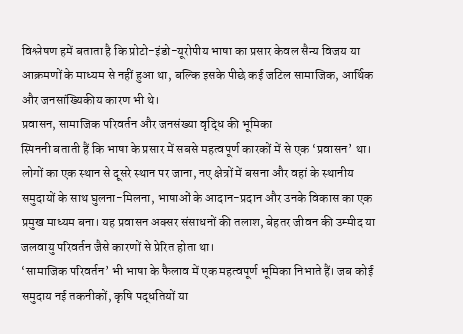विश्लेषण हमें बताता है कि प्रोटो-इंडो-यूरोपीय भाषा का प्रसार केवल सैन्य विजय या आक्रमणों के माध्यम से नहीं हुआ था, बल्कि इसके पीछे कई जटिल सामाजिक, आर्थिक और जनसांख्यिकीय कारण भी थे।
प्रवासन, सामाजिक परिवर्तन और जनसंख्या वृद्धि की भूमिका
स्पिननी बताती हैं कि भाषा के प्रसार में सबसे महत्वपूर्ण कारकों में से एक ‘प्रवासन’ था। लोगों का एक स्थान से दूसरे स्थान पर जाना, नए क्षेत्रों में बसना और वहां के स्थानीय समुदायों के साथ घुलना-मिलना, भाषाओं के आदान-प्रदान और उनके विकास का एक प्रमुख माध्यम बना। यह प्रवासन अक्सर संसाधनों की तलाश, बेहतर जीवन की उम्मीद या जलवायु परिवर्तन जैसे कारणों से प्रेरित होता था।
‘सामाजिक परिवर्तन’ भी भाषा के फैलाव में एक महत्वपूर्ण भूमिका निभाते हैं। जब कोई समुदाय नई तकनीकों, कृषि पद्धतियों या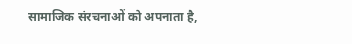सामाजिक संरचनाओं को अपनाता है,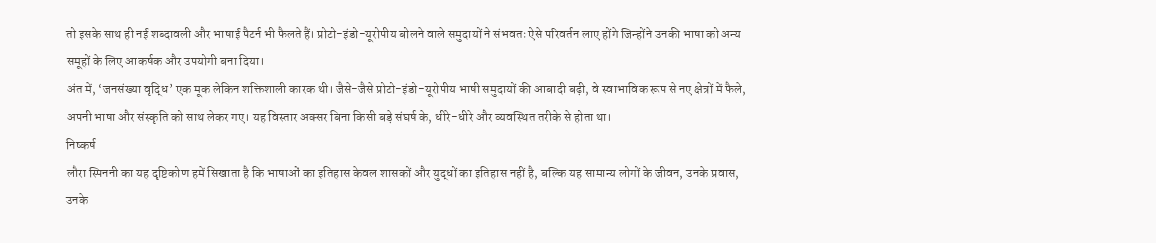तो इसके साथ ही नई शब्दावली और भाषाई पैटर्न भी फैलते हैं। प्रोटो-इंडो-यूरोपीय बोलने वाले समुदायों ने संभवतः ऐसे परिवर्तन लाए होंगे जिन्होंने उनकी भाषा को अन्य समूहों के लिए आकर्षक और उपयोगी बना दिया।
अंत में, ‘जनसंख्या वृद्धि’ एक मूक लेकिन शक्तिशाली कारक थी। जैसे-जैसे प्रोटो-इंडो-यूरोपीय भाषी समुदायों की आबादी बढ़ी, वे स्वाभाविक रूप से नए क्षेत्रों में फैले, अपनी भाषा और संस्कृति को साथ लेकर गए। यह विस्तार अक्सर बिना किसी बड़े संघर्ष के, धीरे-धीरे और व्यवस्थित तरीके से होता था।
निष्कर्ष
लौरा स्पिननी का यह दृष्टिकोण हमें सिखाता है कि भाषाओं का इतिहास केवल शासकों और युद्धों का इतिहास नहीं है, बल्कि यह सामान्य लोगों के जीवन, उनके प्रवास, उनके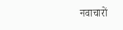नवाचारों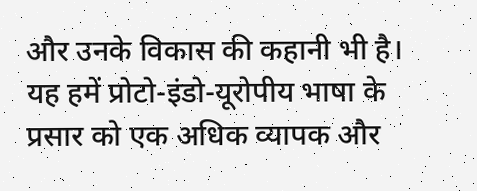और उनके विकास की कहानी भी है। यह हमें प्रोटो-इंडो-यूरोपीय भाषा के प्रसार को एक अधिक व्यापक और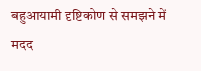बहुआयामी दृष्टिकोण से समझने में मदद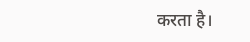करता है।